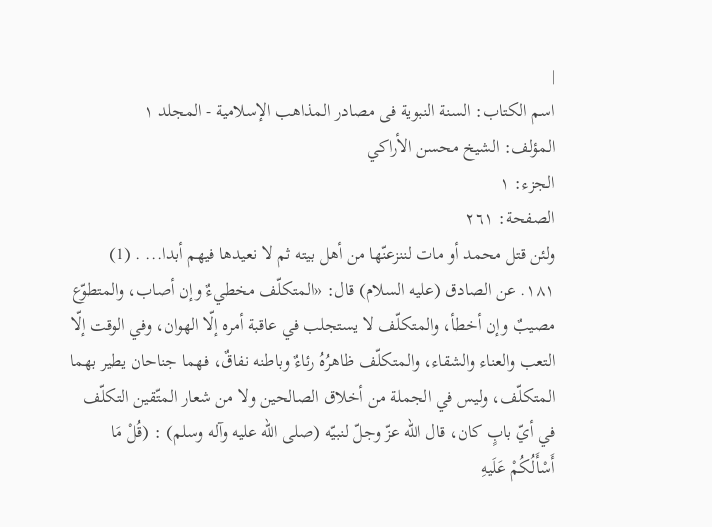|
اسم الکتاب: السنة النبویة فی مصادر المذاهب الإسلامیة - المجلد ۱
المؤلف: الشیخ محسن الأراکي
الجزء: ۱
الصفحة: ۲٦۱
ولئن قتل محمد أو مات لننزعنّها من أهل بيته ثم لا نعيدها فيهم أبدا... . (1)
۱۸۱. عن الصادق (عليه السلام) قال: «المتکلّف مخطيءٌ وإن أصاب، والمتطوّع مصيبٌ وإن أخطأ، والمتکلّف لا يستجلب في عاقبة أمره إلّا الهوان، وفي الوقت إلّا التعب والعناء والشقاء، والمتکلّف ظاهرُهُ رئاءٌ وباطنه نفاقٌ، فهما جناحان يطير بهما المتکلّف، وليس في الجملة من أخلاق الصالحين ولا من شعار المتّقين التکلّف في أيّ بابٍ کان، قال الله عزّ وجلّ لنبيّه (صلی الله عليه وآله وسلم) : (قُلْ مَا أَسْأَلُكُمْ عَلَيهِ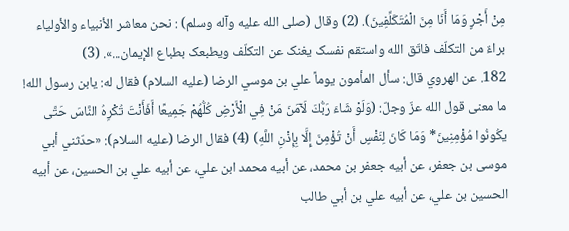مِنْ أَجْرٍ وَمَا أَنَا مِنَ الْمُتَكَلِّفِينَ). (2) وقال (صلی الله عليه وآله وسلم) : نحن معاشر الأنبياء والأولياء براءٌ من التکلّف فاتّق الله واستقم نفسک يغنک عن التکلّف ويطبعک بطباع الإيمان...». (3)
182. عن الهروي قال: سأل المأمون يوماً علي بن موسي الرضا (عليه السلام) فقال له: يابن رسول الله! ما معنى قول الله عزّ وجلّ: (وَلَوْ شَاءَ رَبُّكَ لَآمَنَ مَنْ فِي الْأَرْضِ كُلُّهُمْ جَمِيعًا أَفَأَنْتَ تُكْرِهُ النَّاسَ حَتَّى يكُونُوا مُؤْمِنِينَ* وَمَا كَانَ لِنَفْسٍ أَنْ تُؤْمِنَ إِلَّا بِإِذْنِ اللَّهِ) (4) فقال الرضا (عليه السلام): «حدّثني أبي موسى بن جعفر، عن أبيه جعفر بن محمد، عن أبيه محمد ابن علي، عن أبيه علي بن الحسين، عن أبيه الحسين بن علي، عن أبيه علي بن أبي طالب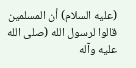(عليه السلام) أن المسلمين قالوا لرسول الله (صلی الله عليه وآله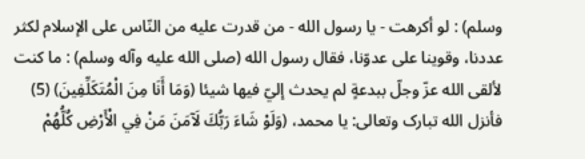وسلم) : لو أکرهت - يا رسول الله - من قدرت عليه من النّاس على الإسلام لکثر عددنا، وقوينا على عدوّنا، فقال رسول الله (صلی الله عليه وآله وسلم) : ما کنت لألقى الله عزّ وجلّ ببدعةٍ لم يحدث إليّ فيها شيئا (وَمَا أَنَا مِنَ الْمُتَكَلِّفِينَ) (5) فأنزل الله تبارک وتعالى: يا محمد، (وَلَوْ شَاءَ رَبُّكَ لَآمَنَ مَنْ فِي الْأَرْضِ كُلُّهُمْ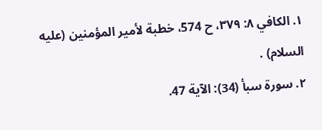١. الکافي ۸: ۳۷۹، ح 574، خطبة لأمير المؤمنين (عليه السلام) .
۲. سورة سبأ (34): الآية 47.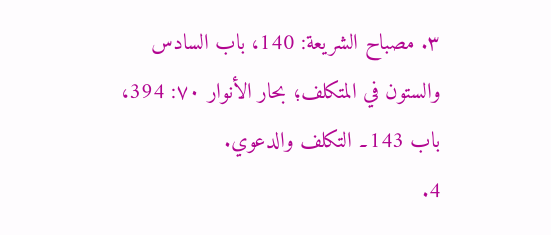٣. مصباح الشريعة: 140، باب السادس والستون في المتکلف؛ بحار الأنوار ۷۰: 394، باب 143۔ التکلف والدعوي.
4.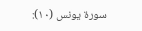سورة يونس (۱۰):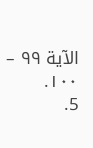الآية ۹۹ – ۱۰۰.
5.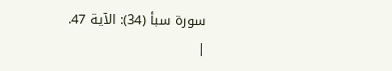سورة سبأ (34): الآية 47.
|